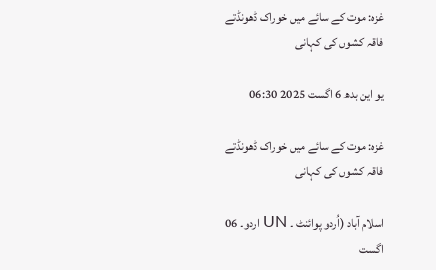غزہ: موت کے سائے میں خوراک ڈھونڈتے فاقہ کشوں کی کہانی

یو این بدھ 6 اگست 2025 06:30

غزہ: موت کے سائے میں خوراک ڈھونڈتے فاقہ کشوں کی کہانی

اسلام آباد (اُردو پوائنٹ ۔ UN اردو۔ 06 اگست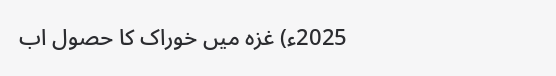2025ء) غزہ میں خوراک کا حصول اب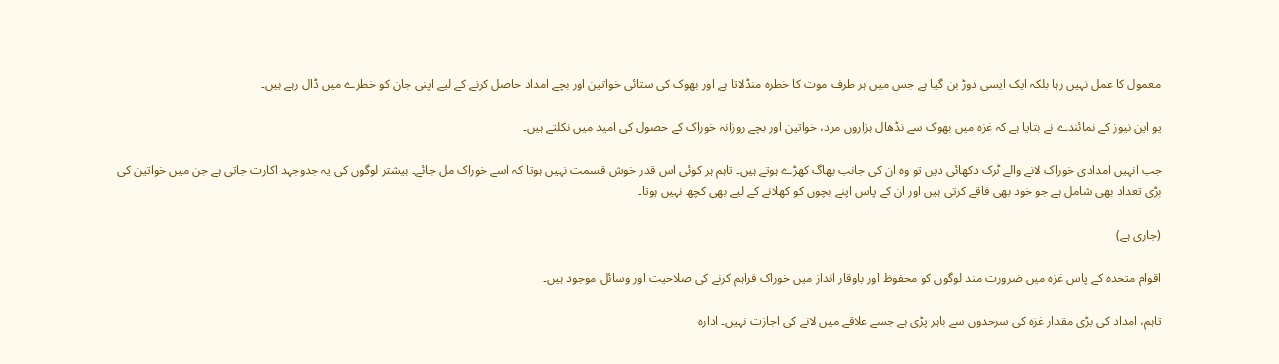معمول کا عمل نہیں رہا بلکہ ایک ایسی دوڑ بن گیا ہے جس میں ہر طرف موت کا خطرہ منڈلاتا ہے اور بھوک کی ستائی خواتین اور بچے امداد حاصل کرنے کے لیے اپنی جان کو خطرے میں ڈال رہے ہیں۔

یو این نیوز کے نمائندے نے بتایا ہے کہ غزہ میں بھوک سے نڈھال ہزاروں مرد، خواتین اور بچے روزانہ خوراک کے حصول کی امید میں نکلتے ہیں۔

جب انہیں امدادی خوراک لانے والے ٹرک دکھائی دیں تو وہ ان کی جانب بھاگ کھڑے ہوتے ہیں۔ تاہم ہر کوئی اس قدر خوش قسمت نہیں ہوتا کہ اسے خوراک مل جائے۔ بیشتر لوگوں کی یہ جدوجہد اکارت جاتی ہے جن میں خواتین کی بڑی تعداد بھی شامل ہے جو خود بھی فاقے کرتی ہیں اور ان کے پاس اپنے بچوں کو کھلانے کے لیے بھی کچھ نہیں ہوتا۔

(جاری ہے)

اقوام متحدہ کے پاس غزہ میں ضرورت مند لوگوں کو محفوظ اور باوقار انداز میں خوراک فراہم کرنے کی صلاحیت اور وسائل موجود ہیں۔

تاہم، امداد کی بڑی مقدار غزہ کی سرحدوں سے باہر پڑی ہے جسے علاقے میں لانے کی اجازت نہیں۔ ادارہ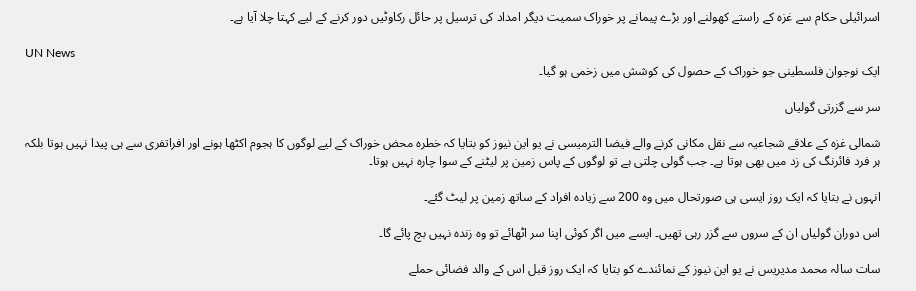اسرائیلی حکام سے غزہ کے راستے کھولنے اور بڑے پیمانے پر خوراک سمیت دیگر امداد کی ترسیل پر حائل رکاوٹیں دور کرنے کے لیے کہتا چلا آیا ہے۔

UN News
ایک نوجوان فلسطینی جو خوراک کے حصول کی کوشش میں زخمی ہو گیا۔

سر سے گزرتی گولیاں

شمالی غزہ کے علاقے شجاعیہ سے نقل مکانی کرنے والے فیضا الترمیسی نے یو این نیوز کو بتایا کہ خطرہ محض خوراک کے لیے لوگوں کا ہجوم اکٹھا ہونے اور افراتفری سے ہی پیدا نہیں ہوتا بلکہ ہر فرد فائرنگ کی زد میں بھی ہوتا ہے۔ جب گولی چلتی ہے تو لوگوں کے پاس زمین پر لیٹنے کے سوا چارہ نہیں ہوتا۔

انہوں نے بتایا کہ ایک روز ایسی ہی صورتحال میں وہ 200 سے زیادہ افراد کے ساتھ زمین پر لیٹ گئے۔

اس دوران گولیاں ان کے سروں سے گزر رہی تھیں۔ ایسے میں اگر کوئی اپنا سر اٹھائے تو وہ زندہ نہیں بچ پائے گا۔

سات سالہ محمد مدیریس نے یو این نیوز کے نمائندے کو بتایا کہ ایک روز قبل اس کے والد فضائی حملے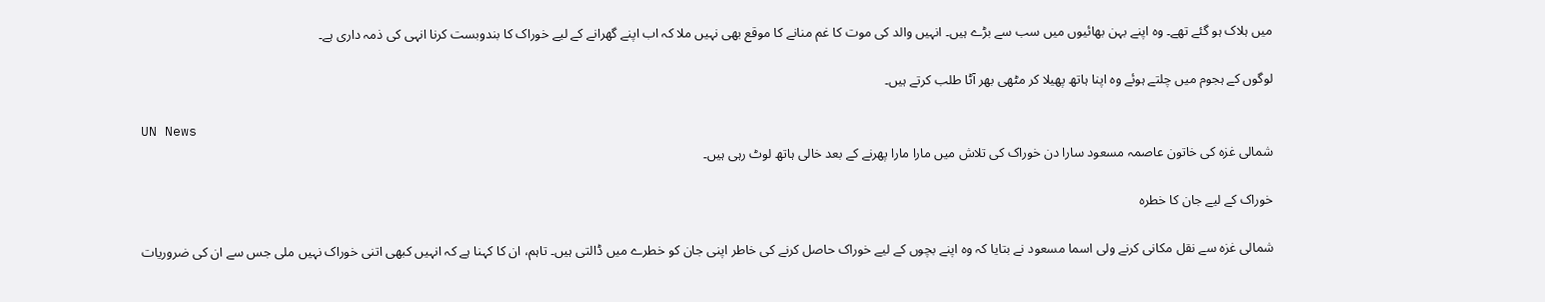میں ہلاک ہو گئے تھے۔ وہ اپنے بہن بھائیوں میں سب سے بڑے ہیں۔ انہیں والد کی موت کا غم منانے کا موقع بھی نہیں ملا کہ اب اپنے گھرانے کے لیے خوراک کا بندوبست کرنا انہی کی ذمہ داری ہے۔

لوگوں کے ہجوم میں چلتے ہوئے وہ اپنا ہاتھ پھیلا کر مٹھی بھر آٹا طلب کرتے ہیں۔

UN News
شمالی غزہ کی خاتون عاصمہ مسعود سارا دن خوراک کی تلاش میں مارا مارا پھرنے کے بعد خالی ہاتھ لوٹ رہی ہیں۔

خوراک کے لیے جان کا خطرہ

شمالی غزہ سے نقل مکانی کرنے ولی اسما مسعود نے بتایا کہ وہ اپنے بچوں کے لیے خوراک حاصل کرنے کی خاطر اپنی جان کو خطرے میں ڈالتی ہیں۔ تاہم، ان کا کہنا ہے کہ انہیں کبھی اتنی خوراک نہیں ملی جس سے ان کی ضروریات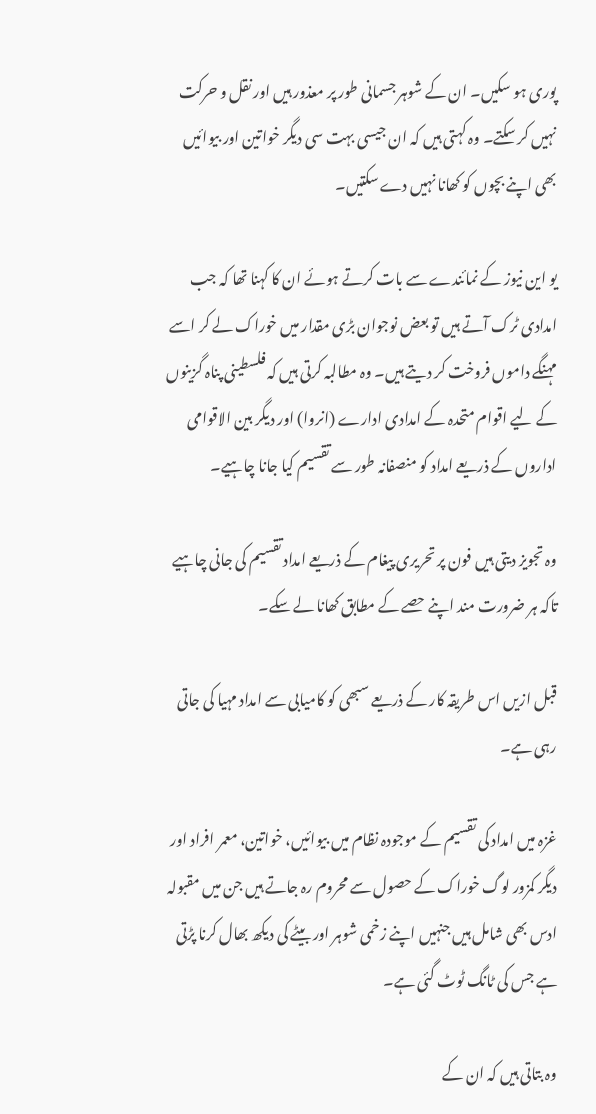پوری ہو سکیں۔ ان کے شوہر جسمانی طور پر معذور ہیں اور نقل و حرکت نہیں کر سکتے۔ وہ کہتی ہیں کہ ان جیسی بہت سی دیگر خواتین اور بیوائیں بھی اپنے بچوں کو کھانا نہیں دے سکتیں۔

یو این نیوز کے نمائندے سے بات کرتے ہوئے ان کا کہنا تھا کہ جب امدادی ٹرک آتے ہیں تو بعض نوجوان بڑی مقدار میں خوراک لے کر اسے مہنگے داموں فروخت کر دیتے ہیں۔ وہ مطالبہ کرتی ہیں کہ فلسطینی پناہ گزینوں کے لیے اقوام متحدہ کے امدادی ادارے (انروا) اور دیگر بین الاقوامی اداروں کے ذریعے امداد کو منصفانہ طور سے تقسیم کیا جانا چاہیے۔

وہ تجویز دیتی ہیں فون پر تحریری پیغام کے ذریعے امداد تقسیم کی جانی چاہیے تاکہ ہر ضرورت مند اپنے حصے کے مطابق کھانا لے سکے۔

قبل ازیں اس طریقہ کار کے ذریعے سبھی کو کامیابی سے امداد مہیا کی جاتی رہی ہے۔

غزہ میں امداد کی تقسیم کے موجودہ نظام میں بیوائیں، خواتین، معمر افراد اور دیگر کمزور لوگ خوراک کے حصول سے محروم رہ جاتے ہیں جن میں مقبولہ ادس بھی شامل ہیں جنہیں اپنے زخمی شوہر اور بیٹے کی دیکھ بھال کرنا پڑتی ہے جس کی ٹانگ ٹوٹ گئی ہے۔

وہ بتاتی ہیں کہ ان کے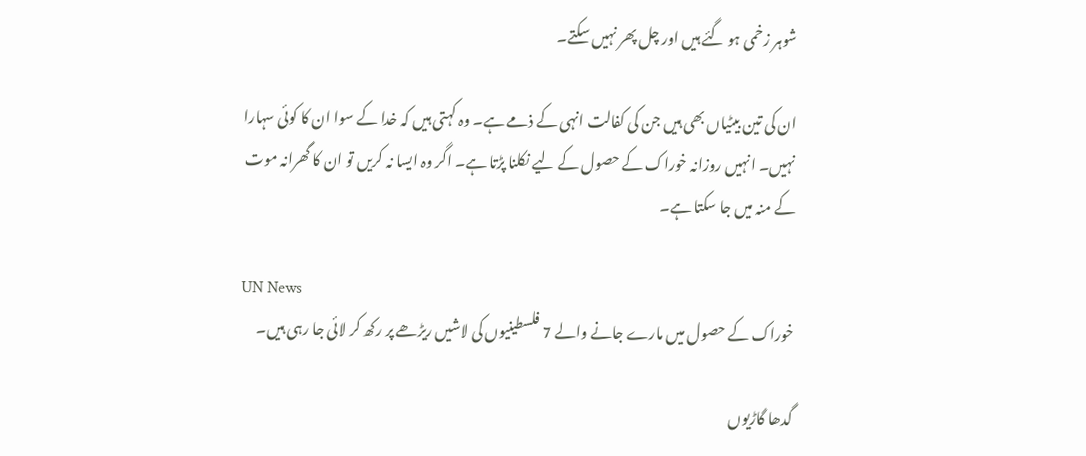شوہر زخمی ہو گئے ہیں اور چل پھر نہیں سکتے۔

ان کی تین بیٹیاں بھی ہیں جن کی کفالت انہی کے ذمے ہے۔ وہ کہتی ہیں کہ خدا کے سوا ان کا کوئی سہارا نہیں۔ انہیں روزانہ خوراک کے حصول کے لیے نکلنا پڑتا ہے۔ اگر وہ ایسا نہ کریں تو ان کا گھرانہ موت کے منہ میں جا سکتا ہے۔

UN News
خوراک کے حصول میں مارے جانے والے 7 فلسطینیوں کی لاشیں ریڑھے پر رکھ کر لائی جا رہی ہیں۔

گدھا گاڑیوں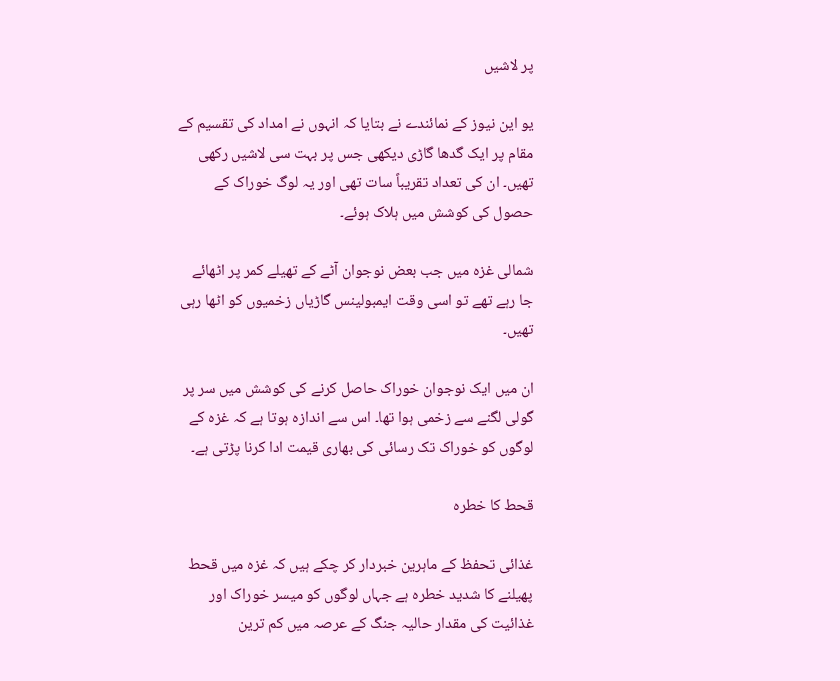پر لاشیں

یو این نیوز کے نمائندے نے بتایا کہ انہوں نے امداد کی تقسیم کے مقام پر ایک گدھا گاڑی دیکھی جس پر بہت سی لاشیں رکھی تھیں۔ ان کی تعداد تقریباً سات تھی اور یہ لوگ خوراک کے حصول کی کوشش میں ہلاک ہوئے۔

شمالی غزہ میں جب بعض نوجوان آٹے کے تھیلے کمر پر اٹھائے جا رہے تھے تو اسی وقت ایمبولینس گاڑیاں زخمیوں کو اٹھا رہی تھیں۔

ان میں ایک نوجوان خوراک حاصل کرنے کی کوشش میں سر پر گولی لگنے سے زخمی ہوا تھا۔ اس سے اندازہ ہوتا ہے کہ غزہ کے لوگوں کو خوراک تک رسائی کی بھاری قیمت ادا کرنا پڑتی ہے۔

قحط کا خطرہ

غذائی تحفظ کے ماہرین خبردار کر چکے ہیں کہ غزہ میں قحط پھیلنے کا شدید خطرہ ہے جہاں لوگوں کو میسر خوراک اور غذائیت کی مقدار حالیہ جنگ کے عرصہ میں کم ترین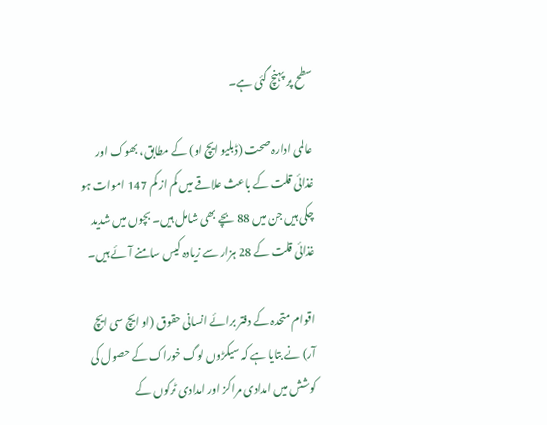سطح پر پہنچ گئی ہے۔

عالمی ادارہ صحت (ڈبلیو ایچ او) کے مطابق، بھوک اور غذائی قلت کے باعث علاقے میں کم از کم 147 اموات ہو چکی ہیں جن میں 88 بچے بھی شامل ہیں۔ بچوں میں شدید غذائی قلت کے 28 ہزار سے زیادہ کیس سامنے آئے ہیں۔

اقوام متحدہ کے دفتر برائے انسانی حقوق (او ایچ سی ایچ آر) نے بتایا ہے کہ سیکڑوں لوگ خوراک کے حصول کی کوشش میں امدادی مراکز اور امدادی ٹرکوں کے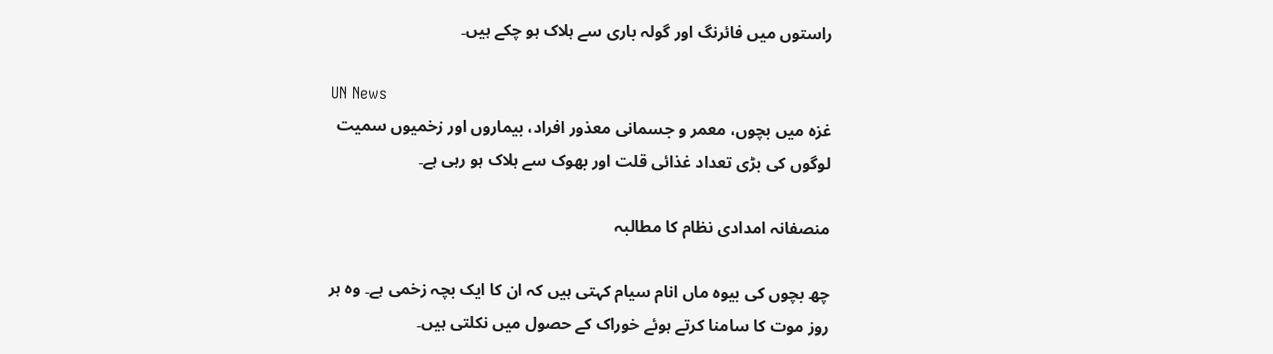راستوں میں فائرنگ اور گولہ باری سے ہلاک ہو چکے ہیں۔

UN News
غزہ میں بچوں، معمر و جسمانی معذور افراد، بیماروں اور زخمیوں سمیت لوگوں کی بڑی تعداد غذائی قلت اور بھوک سے ہلاک ہو رہی ہے۔

منصفانہ امدادی نظام کا مطالبہ

چھ بچوں کی بیوہ ماں انام سیام کہتی ہیں کہ ان کا ایک بچہ زخمی ہے۔ وہ ہر روز موت کا سامنا کرتے ہوئے خوراک کے حصول میں نکلتی ہیں۔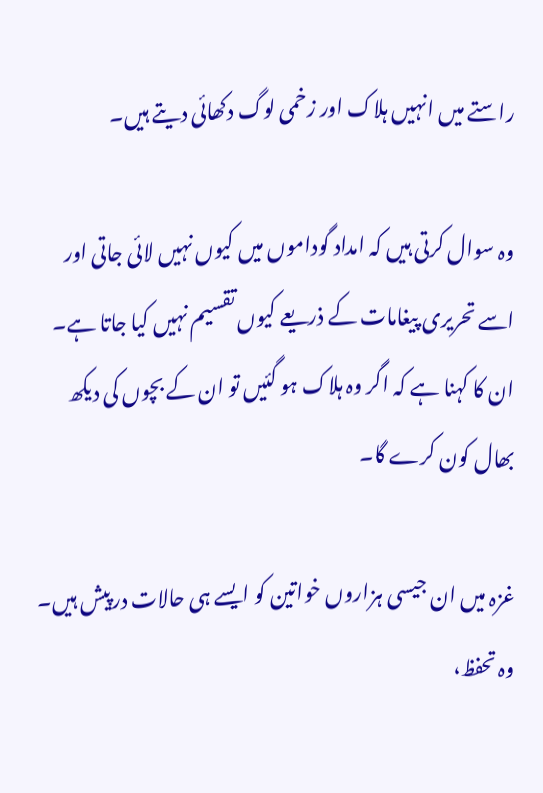راستے میں انہیں ہلاک اور زخمی لوگ دکھائی دیتے ہیں۔

وہ سوال کرتی ہیں کہ امداد گوداموں میں کیوں نہیں لائی جاتی اور اسے تحریری پیغامات کے ذریعے کیوں تقسیم نہیں کیا جاتا ہے۔ ان کا کہنا ہے کہ اگر وہ ہلاک ہو گئیں تو ان کے بچوں کی دیکھ بھال کون کرے گا۔

غزہ میں ان جیسی ہزاروں خواتین کو ایسے ہی حالات درپیش ہیں۔ وہ تحفظ،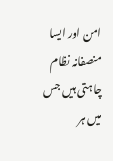امن اور ایسا منصفانہ نظام چاہتی ہیں جس میں ہر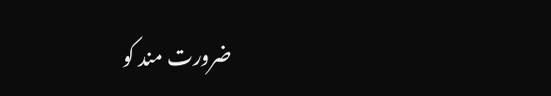ضرورت مند کو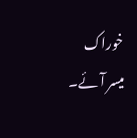خوراک میسر آئے۔